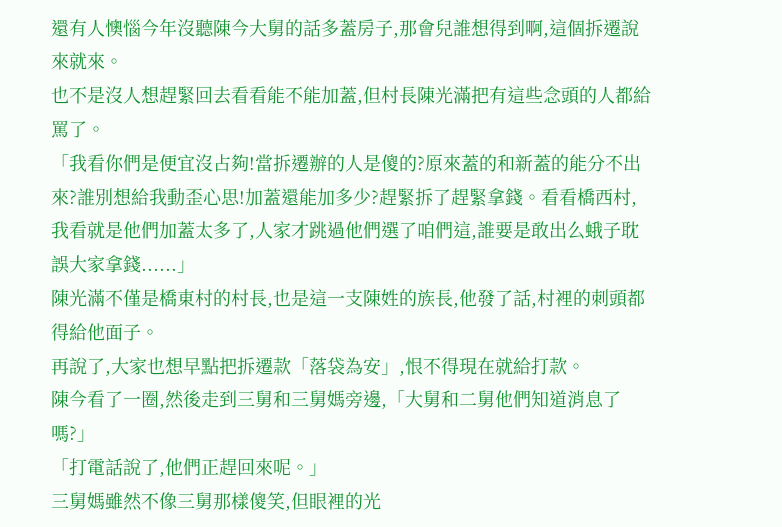還有人懊惱今年沒聽陳今大舅的話多蓋房子,那會兒誰想得到啊,這個拆遷說來就來。
也不是沒人想趕緊回去看看能不能加蓋,但村長陳光滿把有這些念頭的人都給罵了。
「我看你們是便宜沒占夠!當拆遷辦的人是傻的?原來蓋的和新蓋的能分不出來?誰別想給我動歪心思!加蓋還能加多少?趕緊拆了趕緊拿錢。看看橋西村,我看就是他們加蓋太多了,人家才跳過他們選了咱們這,誰要是敢出么蛾子耽誤大家拿錢......」
陳光滿不僅是橋東村的村長,也是這一支陳姓的族長,他發了話,村裡的刺頭都得給他面子。
再說了,大家也想早點把拆遷款「落袋為安」,恨不得現在就給打款。
陳今看了一圈,然後走到三舅和三舅媽旁邊,「大舅和二舅他們知道消息了嗎?」
「打電話說了,他們正趕回來呢。」
三舅媽雖然不像三舅那樣傻笑,但眼裡的光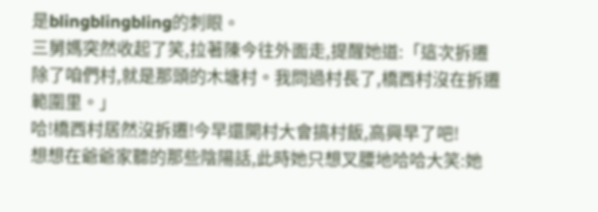是blingblingbling的刺眼。
三舅媽突然收起了笑,拉著陳今往外面走,提醒她道:「這次拆遷除了咱們村,就是那頭的木塘村。我問過村長了,橋西村沒在拆遷範圍里。」
哈!橋西村居然沒拆遷!今早還開村大會搞村飯,高興早了吧!
想想在爺爺家聽的那些陰陽話,此時她只想叉腰地哈哈大笑:她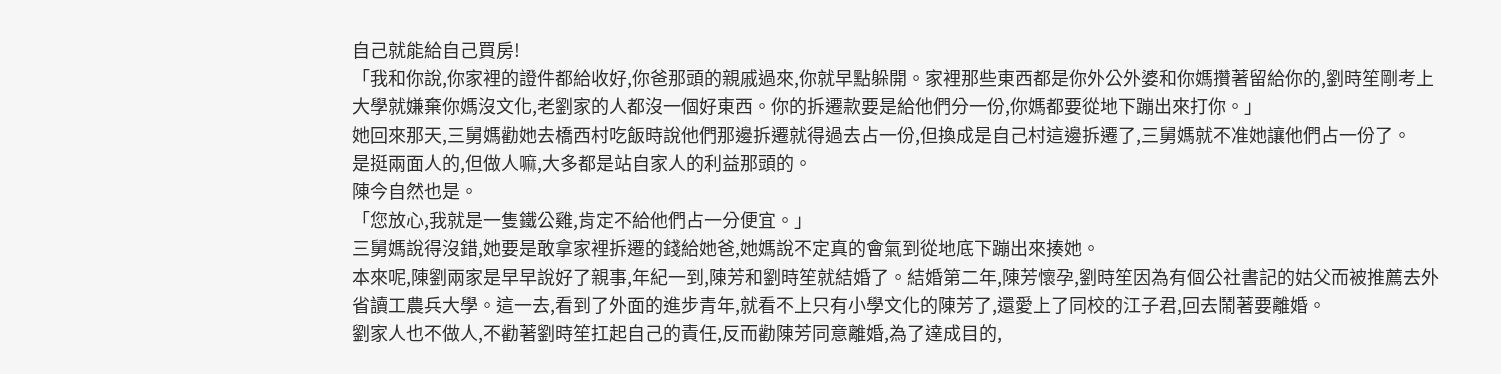自己就能給自己買房!
「我和你說,你家裡的證件都給收好,你爸那頭的親戚過來,你就早點躲開。家裡那些東西都是你外公外婆和你媽攢著留給你的,劉時笙剛考上大學就嫌棄你媽沒文化,老劉家的人都沒一個好東西。你的拆遷款要是給他們分一份,你媽都要從地下蹦出來打你。」
她回來那天,三舅媽勸她去橋西村吃飯時說他們那邊拆遷就得過去占一份,但換成是自己村這邊拆遷了,三舅媽就不准她讓他們占一份了。
是挺兩面人的,但做人嘛,大多都是站自家人的利益那頭的。
陳今自然也是。
「您放心,我就是一隻鐵公雞,肯定不給他們占一分便宜。」
三舅媽說得沒錯,她要是敢拿家裡拆遷的錢給她爸,她媽說不定真的會氣到從地底下蹦出來揍她。
本來呢,陳劉兩家是早早說好了親事,年紀一到,陳芳和劉時笙就結婚了。結婚第二年,陳芳懷孕,劉時笙因為有個公社書記的姑父而被推薦去外省讀工農兵大學。這一去,看到了外面的進步青年,就看不上只有小學文化的陳芳了,還愛上了同校的江子君,回去鬧著要離婚。
劉家人也不做人,不勸著劉時笙扛起自己的責任,反而勸陳芳同意離婚,為了達成目的,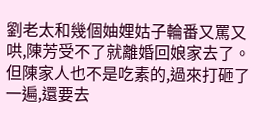劉老太和幾個妯娌姑子輪番又罵又哄,陳芳受不了就離婚回娘家去了。但陳家人也不是吃素的,過來打砸了一遍,還要去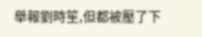舉報劉時笙,但都被壓了下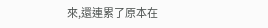來,還連累了原本在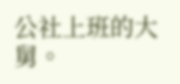公社上班的大舅。